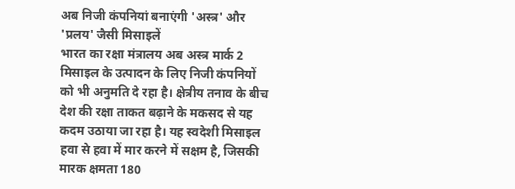अब निजी कंपनियां बनाएंगी 'अस्त्र' और 'प्रलय' जैसी मिसाइलें
भारत का रक्षा मंत्रालय अब अस्त्र मार्क 2 मिसाइल के उत्पादन के लिए निजी कंपनियों को भी अनुमति दे रहा है। क्षेत्रीय तनाव के बीच देश की रक्षा ताकत बढ़ाने के मकसद से यह कदम उठाया जा रहा है। यह स्वदेशी मिसाइल हवा से हवा में मार करने में सक्षम है, जिसकी मारक क्षमता 180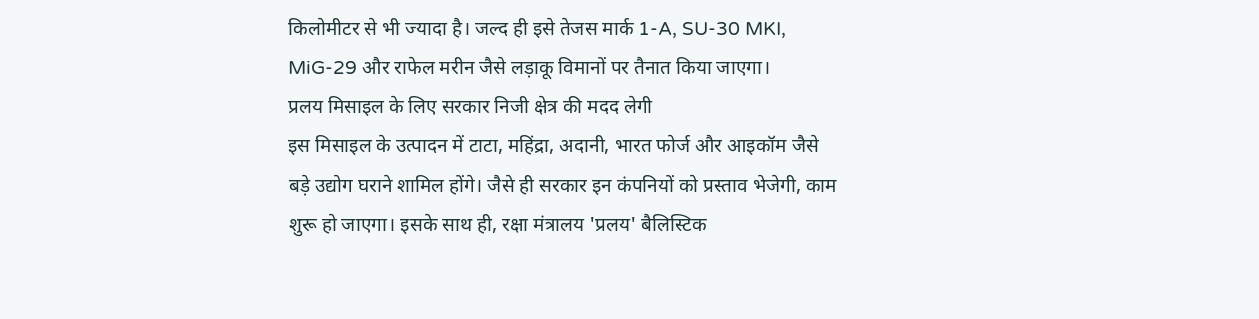किलोमीटर से भी ज्यादा है। जल्द ही इसे तेजस मार्क 1-A, SU-30 MKI, MiG-29 और राफेल मरीन जैसे लड़ाकू विमानों पर तैनात किया जाएगा।
प्रलय मिसाइल के लिए सरकार निजी क्षेत्र की मदद लेगी
इस मिसाइल के उत्पादन में टाटा, महिंद्रा, अदानी, भारत फोर्ज और आइकॉम जैसे बड़े उद्योग घराने शामिल होंगे। जैसे ही सरकार इन कंपनियों को प्रस्ताव भेजेगी, काम शुरू हो जाएगा। इसके साथ ही, रक्षा मंत्रालय 'प्रलय' बैलिस्टिक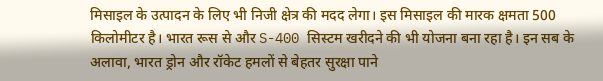मिसाइल के उत्पादन के लिए भी निजी क्षेत्र की मदद लेगा। इस मिसाइल की मारक क्षमता 500 किलोमीटर है। भारत रूस से और S-400 सिस्टम खरीदने की भी योजना बना रहा है। इन सब के अलावा, भारत ड्रोन और रॉकेट हमलों से बेहतर सुरक्षा पाने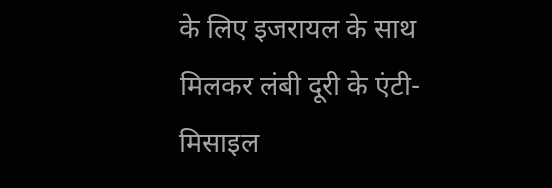के लिए इजरायल के साथ मिलकर लंबी दूरी के एंटी-मिसाइल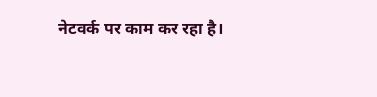नेटवर्क पर काम कर रहा है।